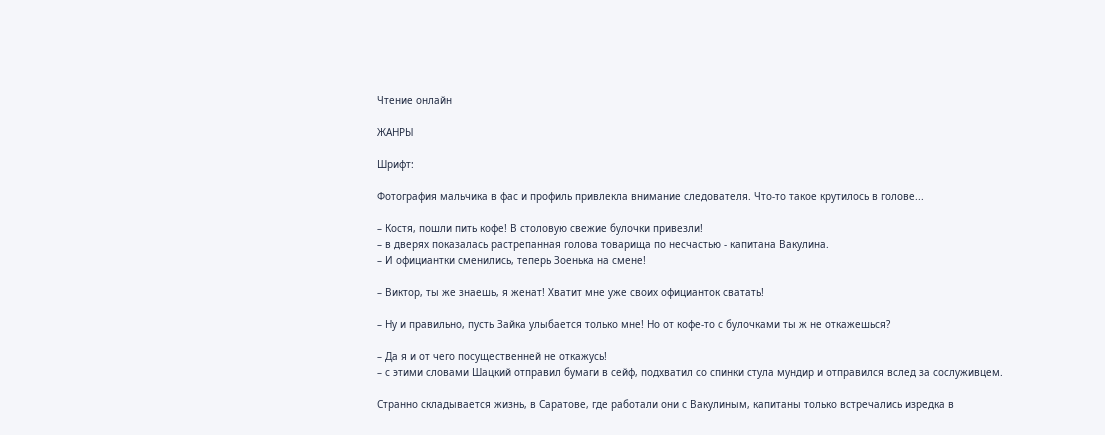Чтение онлайн

ЖАНРЫ

Шрифт:

Фотография мальчика в фас и профиль привлекла внимание следователя. Что-то такое крутилось в голове...

– Костя, пошли пить кофе! В столовую свежие булочки привезли!
– в дверях показалась растрепанная голова товарища по несчастью - капитана Вакулина.
– И официантки сменились, теперь Зоенька на смене!

– Виктор, ты же знаешь, я женат! Хватит мне уже своих официанток сватать!

– Ну и правильно, пусть Зайка улыбается только мне! Но от кофе-то с булочками ты ж не откажешься?

– Да я и от чего посущественней не откажусь!
– с этими словами Шацкий отправил бумаги в сейф, подхватил со спинки стула мундир и отправился вслед за сослуживцем.

Странно складывается жизнь, в Саратове, где работали они с Вакулиным, капитаны только встречались изредка в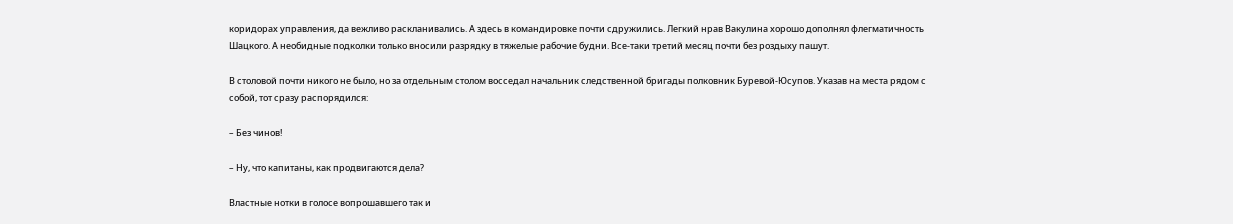коридорах управления, да вежливо раскланивались. А здесь в командировке почти сдружились. Легкий нрав Вакулина хорошо дополнял флегматичность Шацкого. А необидные подколки только вносили разрядку в тяжелые рабочие будни. Все-таки третий месяц почти без роздыху пашут.

В столовой почти никого не было, но за отдельным столом восседал начальник следственной бригады полковник Буревой-Юсупов. Указав на места рядом с собой, тот сразу распорядился:

– Без чинов!

– Ну, что капитаны, как продвигаются дела?

Властные нотки в голосе вопрошавшего так и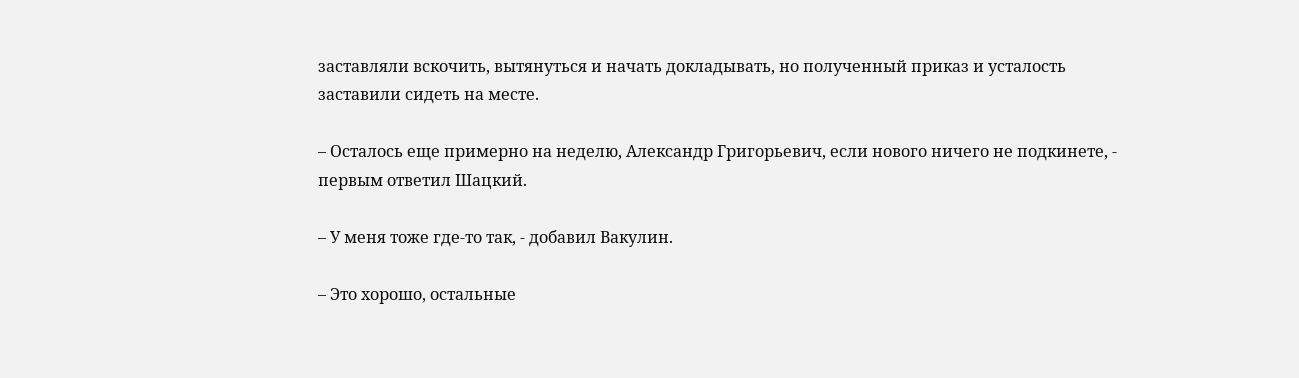заставляли вскочить, вытянуться и начать докладывать, но полученный приказ и усталость заставили сидеть на месте.

– Осталось еще примерно на неделю, Александр Григорьевич, если нового ничего не подкинете, - первым ответил Шацкий.

– У меня тоже где-то так, - добавил Вакулин.

– Это хорошо, остальные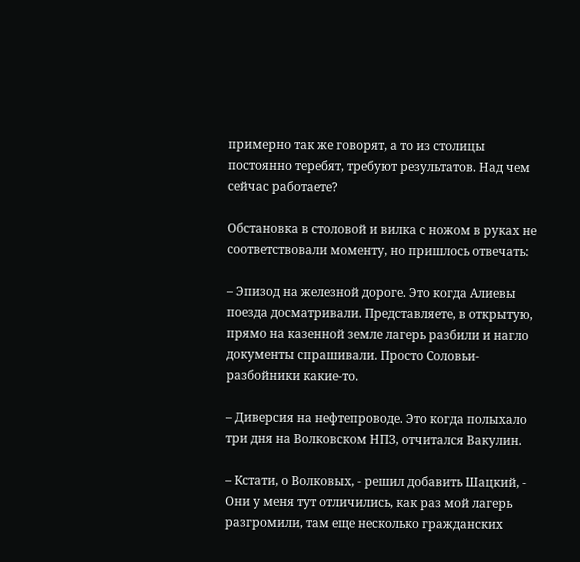примерно так же говорят, а то из столицы постоянно теребят, требуют результатов. Над чем сейчас работаете?

Обстановка в столовой и вилка с ножом в руках не соответствовали моменту, но пришлось отвечать:

– Эпизод на железной дороге. Это когда Алиевы поезда досматривали. Представляете, в открытую, прямо на казенной земле лагерь разбили и нагло документы спрашивали. Просто Соловьи-разбойники какие-то.

– Диверсия на нефтепроводе. Это когда полыхало три дня на Волковском НПЗ, отчитался Вакулин.

– Кстати, о Волковых, - решил добавить Шацкий, - Они у меня тут отличились, как раз мой лагерь разгромили, там еще несколько гражданских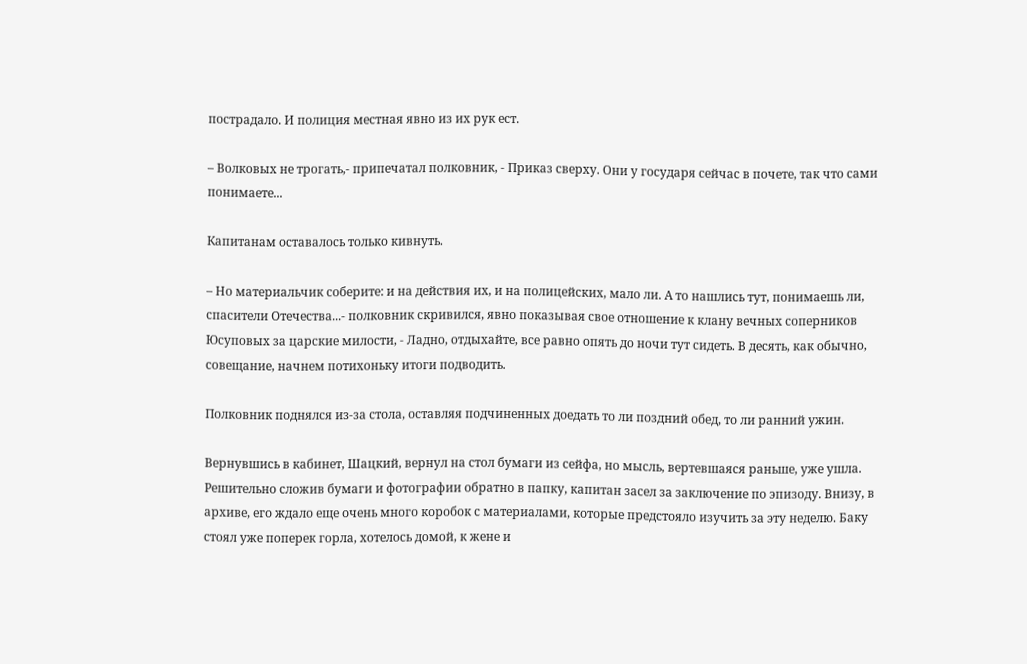пострадало. И полиция местная явно из их рук ест.

– Волковых не трогать,- припечатал полковник, - Приказ сверху. Они у государя сейчас в почете, так что сами понимаете...

Капитанам оставалось только кивнуть.

– Но материальчик соберите: и на действия их, и на полицейских, мало ли. А то нашлись тут, понимаешь ли, спасители Отечества...- полковник скривился, явно показывая свое отношение к клану вечных соперников Юсуповых за царские милости, - Ладно, отдыхайте, все равно опять до ночи тут сидеть. В десять, как обычно, совещание, начнем потихоньку итоги подводить.

Полковник поднялся из-за стола, оставляя подчиненных доедать то ли поздний обед, то ли ранний ужин.

Вернувшись в кабинет, Шацкий, вернул на стол бумаги из сейфа, но мысль, вертевшаяся раньше, уже ушла. Решительно сложив бумаги и фотографии обратно в папку, капитан засел за заключение по эпизоду. Внизу, в архиве, его ждало еще очень много коробок с материалами, которые предстояло изучить за эту неделю. Баку стоял уже поперек горла, хотелось домой, к жене и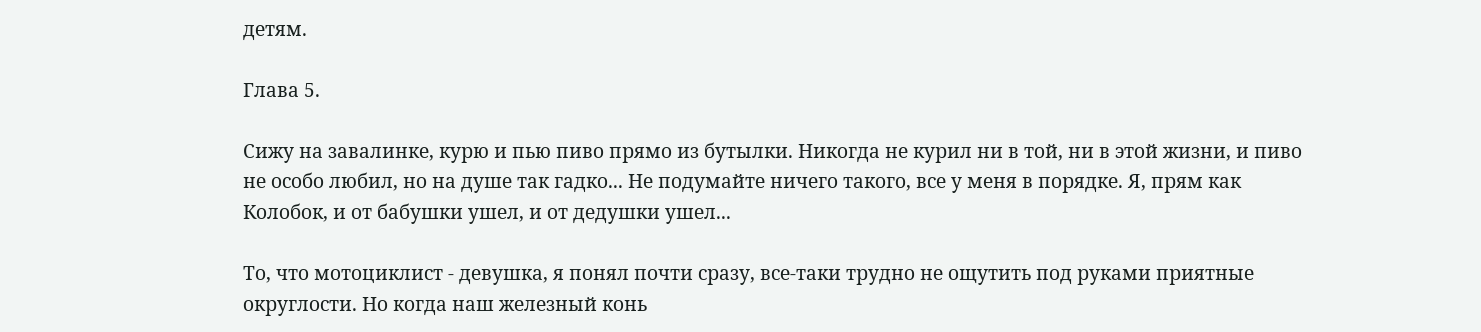детям.

Глава 5.

Сижу на завалинке, курю и пью пиво прямо из бутылки. Никогда не курил ни в той, ни в этой жизни, и пиво не особо любил, но на душе так гадко... Не подумайте ничего такого, все у меня в порядке. Я, прям как Колобок, и от бабушки ушел, и от дедушки ушел...

То, что мотоциклист - девушка, я понял почти сразу, все-таки трудно не ощутить под руками приятные округлости. Но когда наш железный конь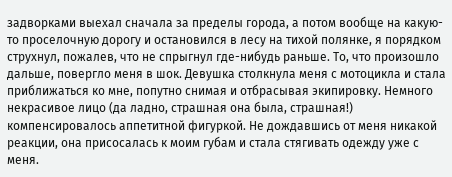задворками выехал сначала за пределы города, а потом вообще на какую-то проселочную дорогу и остановился в лесу на тихой полянке, я порядком струхнул, пожалев, что не спрыгнул где-нибудь раньше. То, что произошло дальше, повергло меня в шок. Девушка столкнула меня с мотоцикла и стала приближаться ко мне, попутно снимая и отбрасывая экипировку. Немного некрасивое лицо (да ладно, страшная она была, страшная!) компенсировалось аппетитной фигуркой. Не дождавшись от меня никакой реакции, она присосалась к моим губам и стала стягивать одежду уже с меня.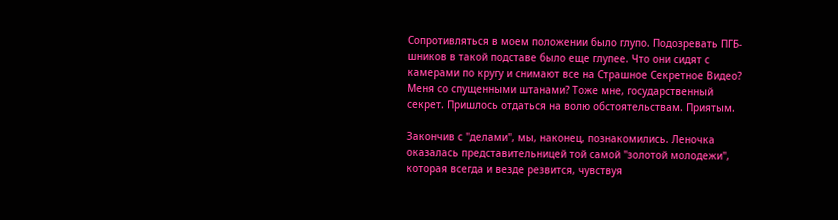Сопротивляться в моем положении было глупо. Подозревать ПГБ-шников в такой подставе было еще глупее. Что они сидят с камерами по кругу и снимают все на Страшное Секретное Видео? Меня со спущенными штанами? Тоже мне, государственный секрет. Пришлось отдаться на волю обстоятельствам. Приятым.

Закончив с "делами", мы, наконец, познакомились. Леночка оказалась представительницей той самой "золотой молодежи", которая всегда и везде резвится, чувствуя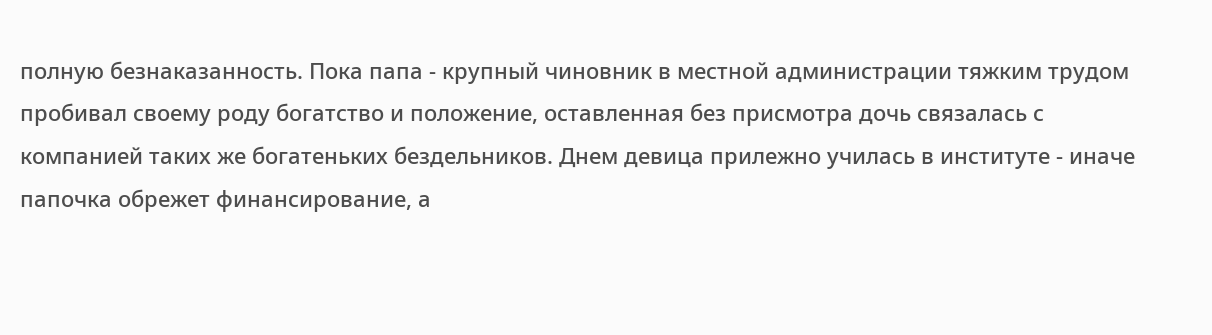полную безнаказанность. Пока папа - крупный чиновник в местной администрации тяжким трудом пробивал своему роду богатство и положение, оставленная без присмотра дочь связалась с компанией таких же богатеньких бездельников. Днем девица прилежно училась в институте - иначе папочка обрежет финансирование, а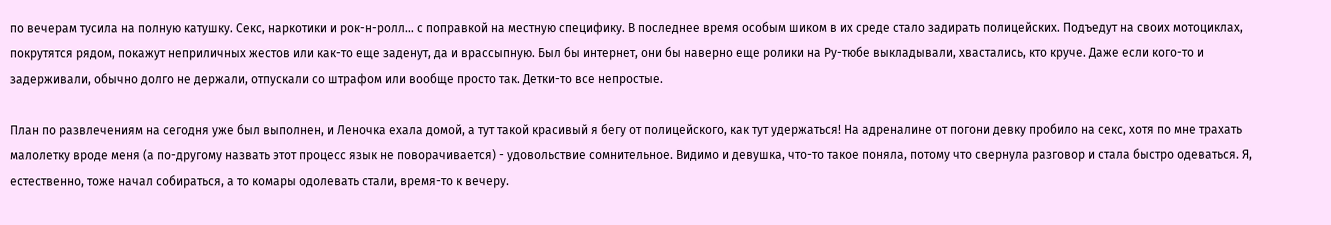по вечерам тусила на полную катушку. Секс, наркотики и рок-н-ролл... с поправкой на местную специфику. В последнее время особым шиком в их среде стало задирать полицейских. Подъедут на своих мотоциклах, покрутятся рядом, покажут неприличных жестов или как-то еще заденут, да и врассыпную. Был бы интернет, они бы наверно еще ролики на Ру-тюбе выкладывали, хвастались, кто круче. Даже если кого-то и задерживали, обычно долго не держали, отпускали со штрафом или вообще просто так. Детки-то все непростые.

План по развлечениям на сегодня уже был выполнен, и Леночка ехала домой, а тут такой красивый я бегу от полицейского, как тут удержаться! На адреналине от погони девку пробило на секс, хотя по мне трахать малолетку вроде меня (а по-другому назвать этот процесс язык не поворачивается) - удовольствие сомнительное. Видимо и девушка, что-то такое поняла, потому что свернула разговор и стала быстро одеваться. Я, естественно, тоже начал собираться, а то комары одолевать стали, время-то к вечеру.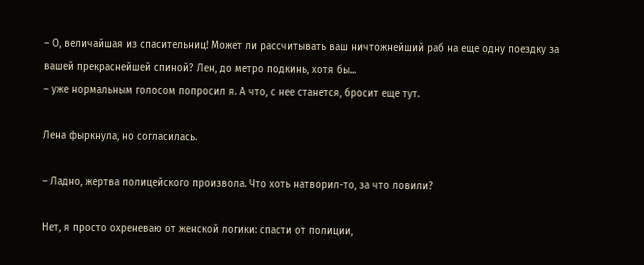– О, величайшая из спасительниц! Может ли рассчитывать ваш ничтожнейший раб на еще одну поездку за вашей прекраснейшей спиной? Лен, до метро подкинь, хотя бы...
– уже нормальным голосом попросил я. А что, с нее станется, бросит еще тут.

Лена фыркнула, но согласилась.

– Ладно, жертва полицейского произвола. Что хоть натворил-то, за что ловили?

Нет, я просто охреневаю от женской логики: спасти от полиции,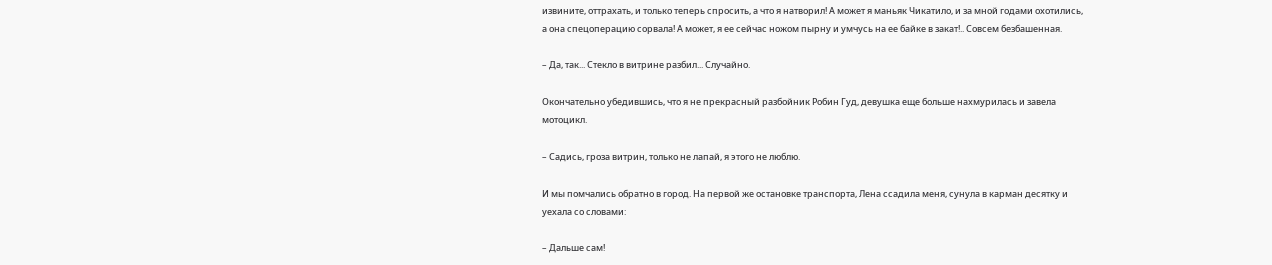извините, оттрахать, и только теперь спросить, а что я натворил! А может я маньяк Чикатило, и за мной годами охотились, а она спецоперацию сорвала! А может, я ее сейчас ножом пырну и умчусь на ее байке в закат!.. Совсем безбашенная.

– Да, так... Стекло в витрине разбил... Случайно.

Окончательно убедившись, что я не прекрасный разбойник Робин Гуд, девушка еще больше нахмурилась и завела мотоцикл.

– Садись, гроза витрин, только не лапай, я этого не люблю.

И мы помчались обратно в город. На первой же остановке транспорта, Лена ссадила меня, сунула в карман десятку и уехала со словами:

– Дальше сам!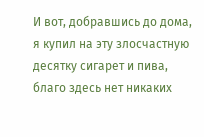И вот, добравшись до дома, я купил на эту злосчастную десятку сигарет и пива, благо здесь нет никаких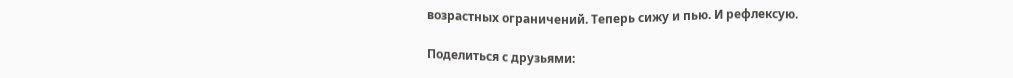возрастных ограничений. Теперь сижу и пью. И рефлексую.

Поделиться с друзьями: